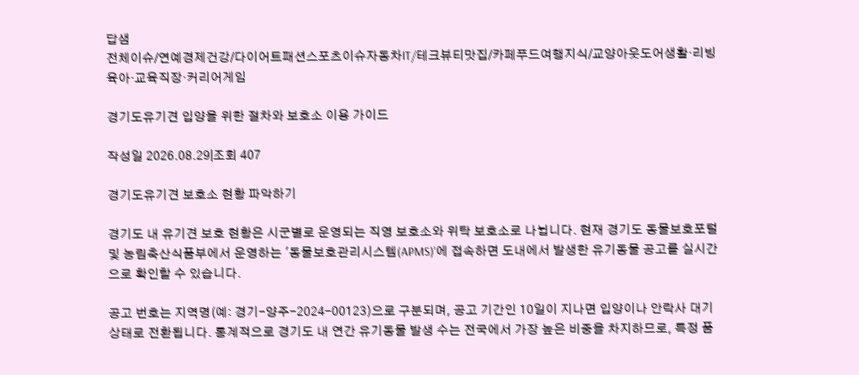답샘
전체이슈/연예경제건강/다이어트패션스포츠이슈자동차IT/테크뷰티맛집/카페푸드여행지식/교양아웃도어생활·리빙육아·교육직장·커리어게임

경기도유기견 입양을 위한 절차와 보호소 이용 가이드

작성일 2026.08.29|조회 407

경기도유기견 보호소 현황 파악하기

경기도 내 유기견 보호 현황은 시군별로 운영되는 직영 보호소와 위탁 보호소로 나뉩니다. 현재 경기도 동물보호포털 및 농림축산식품부에서 운영하는 '동물보호관리시스템(APMS)'에 접속하면 도내에서 발생한 유기동물 공고를 실시간으로 확인할 수 있습니다.

공고 번호는 지역명(예: 경기-양주-2024-00123)으로 구분되며, 공고 기간인 10일이 지나면 입양이나 안락사 대기 상태로 전환됩니다. 통계적으로 경기도 내 연간 유기동물 발생 수는 전국에서 가장 높은 비중을 차지하므로, 특정 품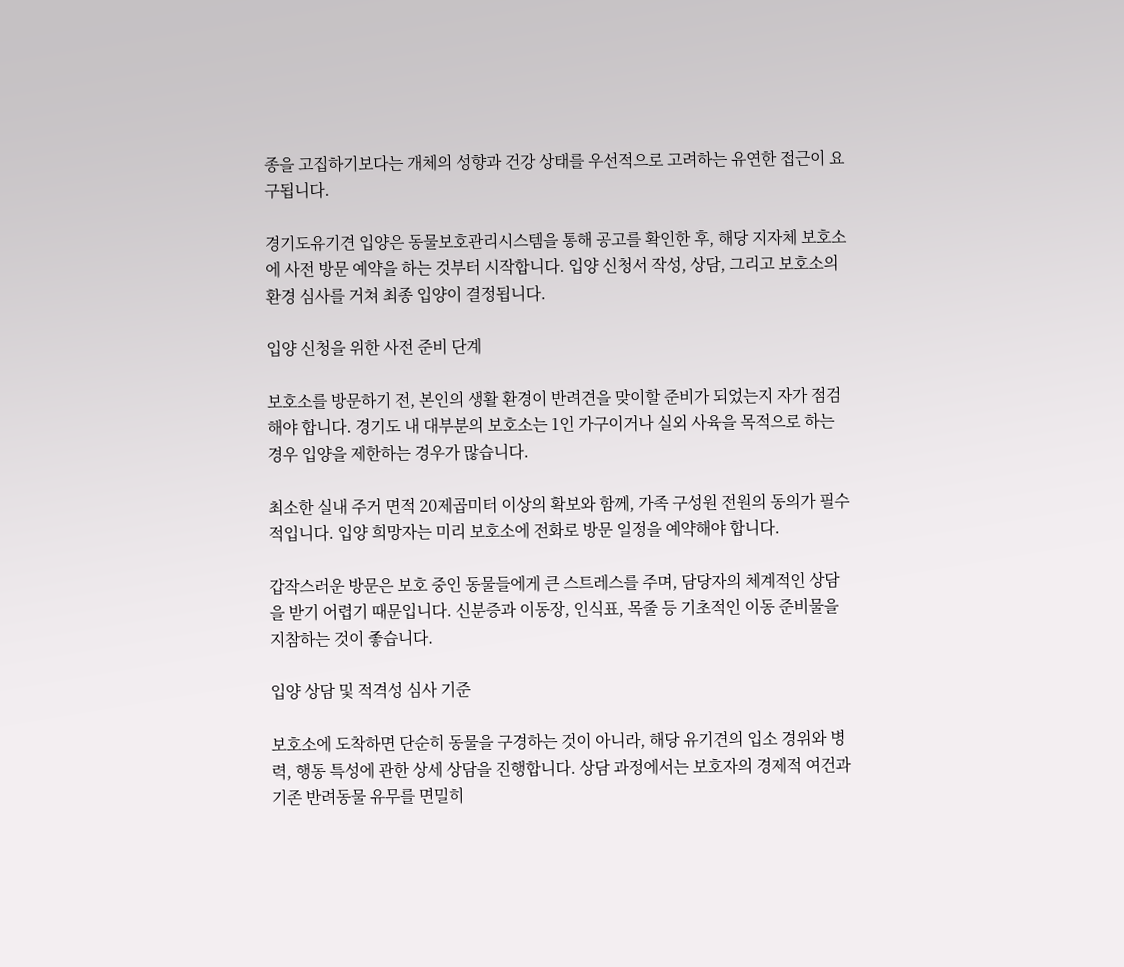종을 고집하기보다는 개체의 성향과 건강 상태를 우선적으로 고려하는 유연한 접근이 요구됩니다.

경기도유기견 입양은 동물보호관리시스템을 통해 공고를 확인한 후, 해당 지자체 보호소에 사전 방문 예약을 하는 것부터 시작합니다. 입양 신청서 작성, 상담, 그리고 보호소의 환경 심사를 거쳐 최종 입양이 결정됩니다.

입양 신청을 위한 사전 준비 단계

보호소를 방문하기 전, 본인의 생활 환경이 반려견을 맞이할 준비가 되었는지 자가 점검해야 합니다. 경기도 내 대부분의 보호소는 1인 가구이거나 실외 사육을 목적으로 하는 경우 입양을 제한하는 경우가 많습니다.

최소한 실내 주거 면적 20제곱미터 이상의 확보와 함께, 가족 구성원 전원의 동의가 필수적입니다. 입양 희망자는 미리 보호소에 전화로 방문 일정을 예약해야 합니다.

갑작스러운 방문은 보호 중인 동물들에게 큰 스트레스를 주며, 담당자의 체계적인 상담을 받기 어렵기 때문입니다. 신분증과 이동장, 인식표, 목줄 등 기초적인 이동 준비물을 지참하는 것이 좋습니다.

입양 상담 및 적격성 심사 기준

보호소에 도착하면 단순히 동물을 구경하는 것이 아니라, 해당 유기견의 입소 경위와 병력, 행동 특성에 관한 상세 상담을 진행합니다. 상담 과정에서는 보호자의 경제적 여건과 기존 반려동물 유무를 면밀히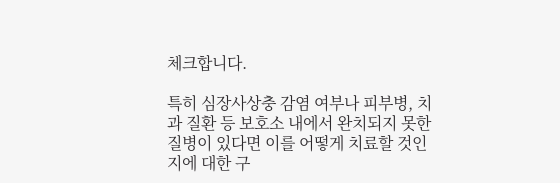체크합니다.

특히 심장사상충 감염 여부나 피부병, 치과 질환 등 보호소 내에서 완치되지 못한 질병이 있다면 이를 어떻게 치료할 것인지에 대한 구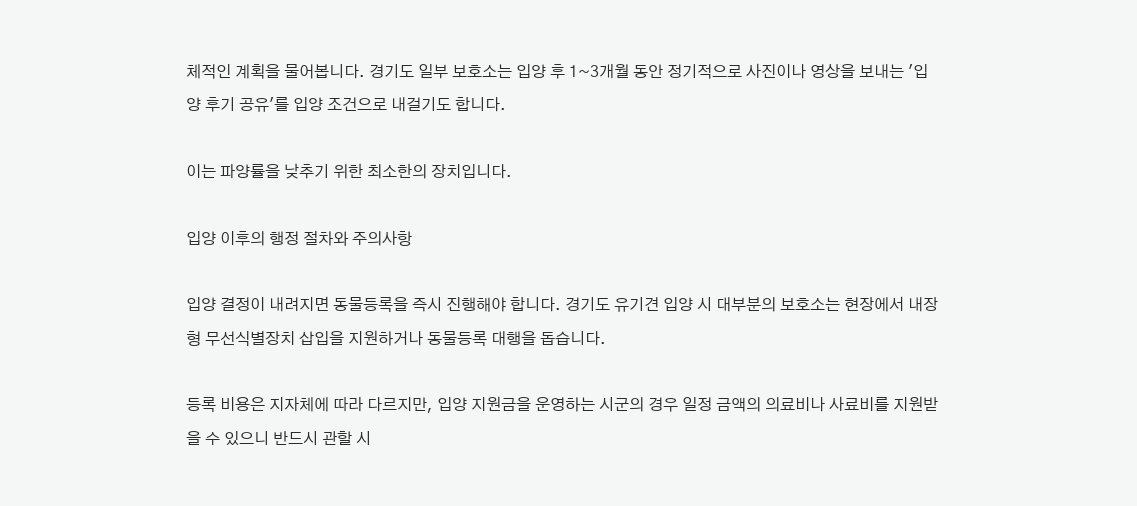체적인 계획을 물어봅니다. 경기도 일부 보호소는 입양 후 1~3개월 동안 정기적으로 사진이나 영상을 보내는 '입양 후기 공유'를 입양 조건으로 내걸기도 합니다.

이는 파양률을 낮추기 위한 최소한의 장치입니다.

입양 이후의 행정 절차와 주의사항

입양 결정이 내려지면 동물등록을 즉시 진행해야 합니다. 경기도 유기견 입양 시 대부분의 보호소는 현장에서 내장형 무선식별장치 삽입을 지원하거나 동물등록 대행을 돕습니다.

등록 비용은 지자체에 따라 다르지만, 입양 지원금을 운영하는 시군의 경우 일정 금액의 의료비나 사료비를 지원받을 수 있으니 반드시 관할 시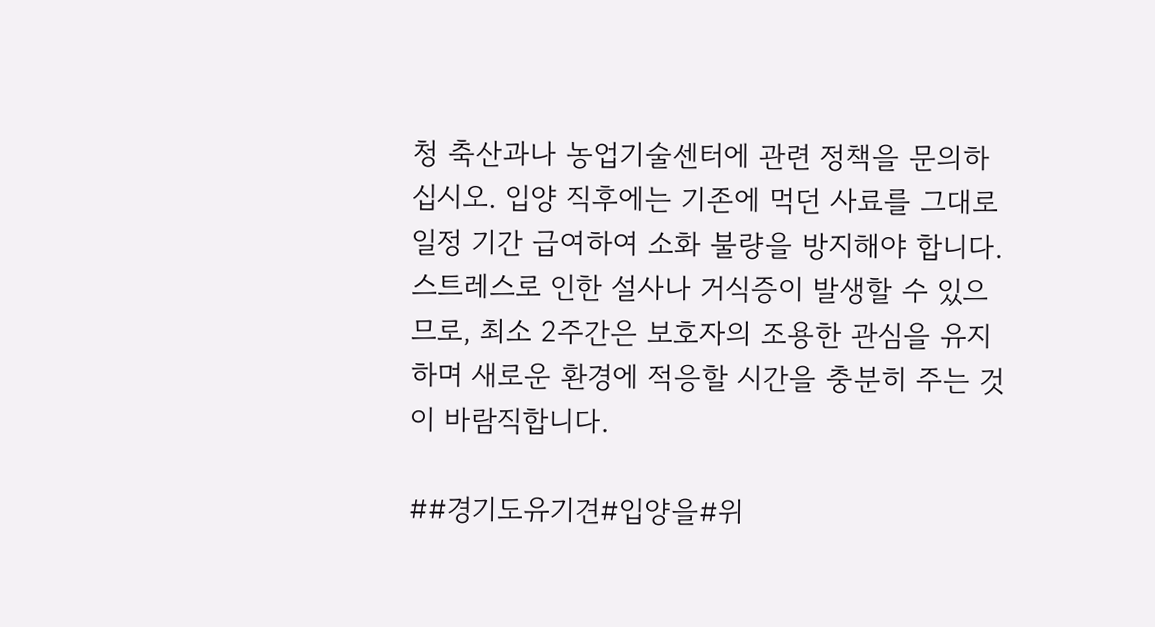청 축산과나 농업기술센터에 관련 정책을 문의하십시오. 입양 직후에는 기존에 먹던 사료를 그대로 일정 기간 급여하여 소화 불량을 방지해야 합니다. 스트레스로 인한 설사나 거식증이 발생할 수 있으므로, 최소 2주간은 보호자의 조용한 관심을 유지하며 새로운 환경에 적응할 시간을 충분히 주는 것이 바람직합니다.

##경기도유기견#입양을#위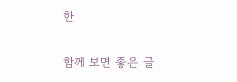한

함께 보면 좋은 글